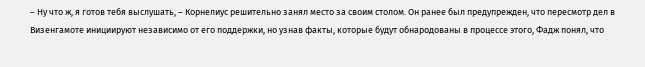– Ну что ж, я готов тебя выслушать, – Корнелиус решительно занял место за своим столом. Он ранее был предупрежден, что пересмотр дел в Визенгамоте инициируют независимо от его поддержки, но узнав факты, которые будут обнародованы в процессе этого, Фадж понял, что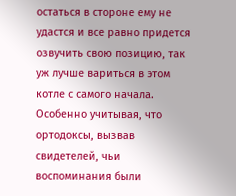остаться в стороне ему не удастся и все равно придется озвучить свою позицию, так уж лучше вариться в этом котле с самого начала. Особенно учитывая, что ортодоксы, вызвав свидетелей, чьи воспоминания были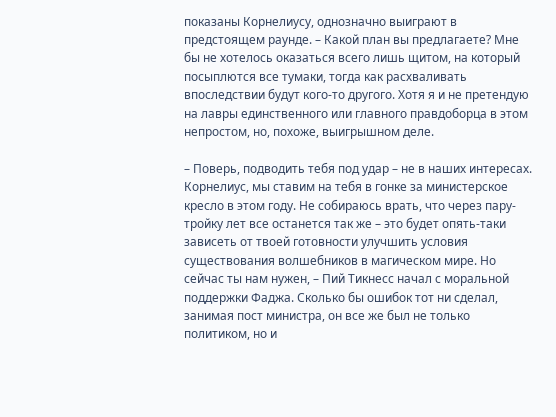показаны Корнелиусу, однозначно выиграют в предстоящем раунде. – Какой план вы предлагаете? Мне бы не хотелось оказаться всего лишь щитом, на который посыплются все тумаки, тогда как расхваливать впоследствии будут кого-то другого. Хотя я и не претендую на лавры единственного или главного правдоборца в этом непростом, но, похоже, выигрышном деле.

– Поверь, подводить тебя под удар – не в наших интересах. Корнелиус, мы ставим на тебя в гонке за министерское кресло в этом году. Не собираюсь врать, что через пару-тройку лет все останется так же – это будет опять-таки зависеть от твоей готовности улучшить условия существования волшебников в магическом мире. Но сейчас ты нам нужен, – Пий Тикнесс начал с моральной поддержки Фаджа. Сколько бы ошибок тот ни сделал, занимая пост министра, он все же был не только политиком, но и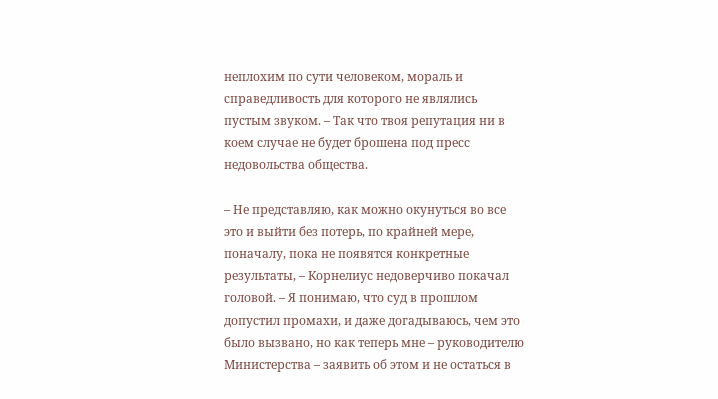неплохим по сути человеком, мораль и справедливость для которого не являлись пустым звуком. – Так что твоя репутация ни в коем случае не будет брошена под пресс недовольства общества.

– Не представляю, как можно окунуться во все это и выйти без потерь, по крайней мере, поначалу, пока не появятся конкретные результаты, – Корнелиус недоверчиво покачал головой. – Я понимаю, что суд в прошлом допустил промахи, и даже догадываюсь, чем это было вызвано, но как теперь мне – руководителю Министерства – заявить об этом и не остаться в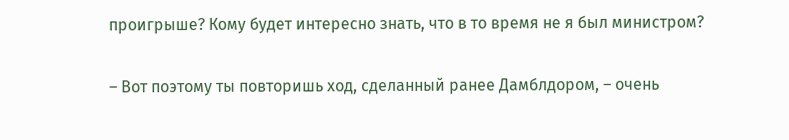проигрыше? Кому будет интересно знать, что в то время не я был министром?

– Вот поэтому ты повторишь ход, сделанный ранее Дамблдором, – очень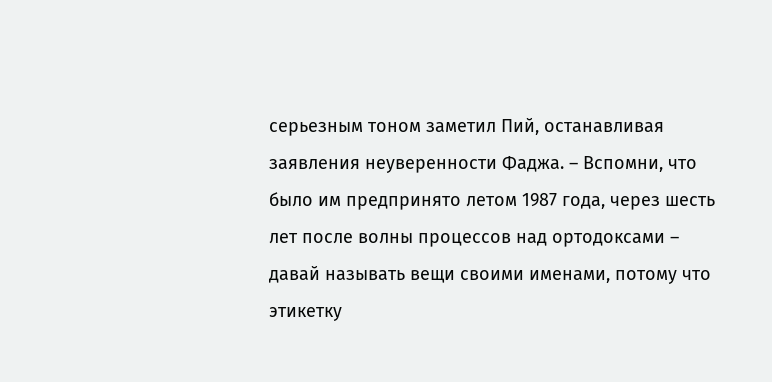серьезным тоном заметил Пий, останавливая заявления неуверенности Фаджа. – Вспомни, что было им предпринято летом 1987 года, через шесть лет после волны процессов над ортодоксами – давай называть вещи своими именами, потому что этикетку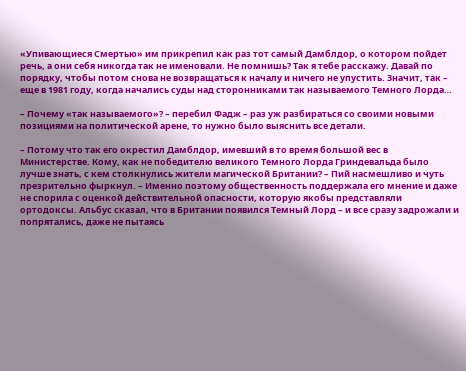«Упивающиеся Смертью» им прикрепил как раз тот самый Дамблдор, о котором пойдет речь, а они себя никогда так не именовали. Не помнишь? Так я тебе расскажу. Давай по порядку, чтобы потом снова не возвращаться к началу и ничего не упустить. Значит, так – еще в 1981 году, когда начались суды над сторонниками так называемого Темного Лорда…

– Почему «так называемого»? – перебил Фадж – раз уж разбираться со своими новыми позициями на политической арене, то нужно было выяснить все детали.

– Потому что так его окрестил Дамблдор, имевший в то время большой вес в Министерстве. Кому, как не победителю великого Темного Лорда Гриндевальда было лучше знать, с кем столкнулись жители магической Британии? – Пий насмешливо и чуть презрительно фыркнул. – Именно поэтому общественность поддержала его мнение и даже не спорила с оценкой действительной опасности, которую якобы представляли ортодоксы. Альбус сказал, что в Британии появился Темный Лорд – и все сразу задрожали и попрятались, даже не пытаясь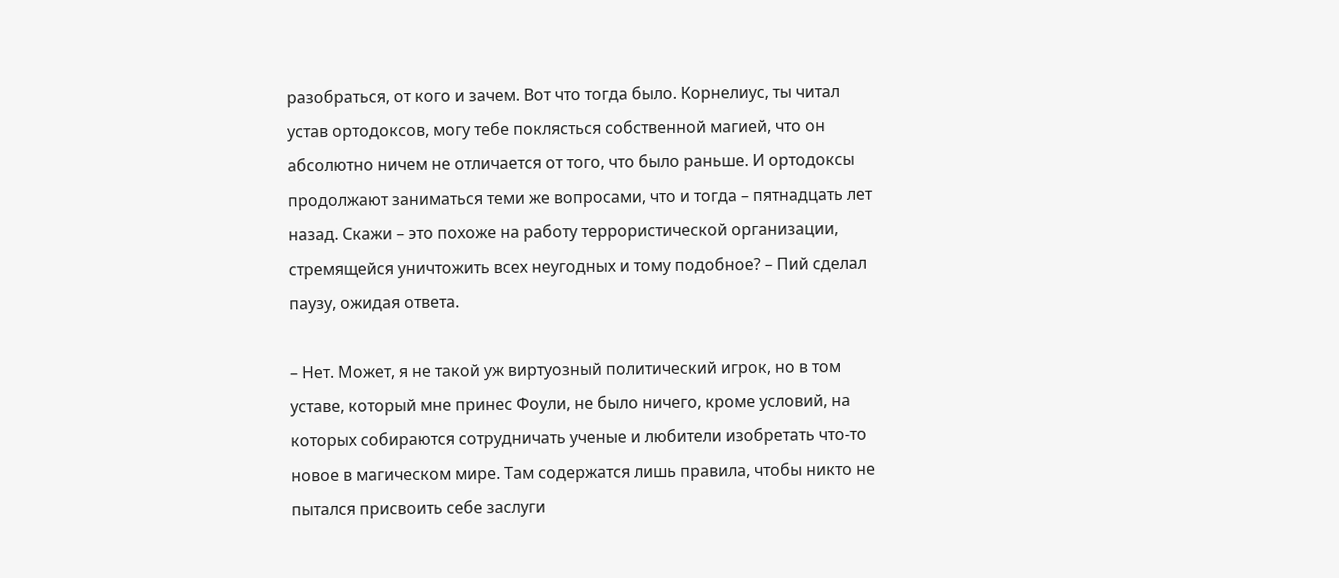разобраться, от кого и зачем. Вот что тогда было. Корнелиус, ты читал устав ортодоксов, могу тебе поклясться собственной магией, что он абсолютно ничем не отличается от того, что было раньше. И ортодоксы продолжают заниматься теми же вопросами, что и тогда – пятнадцать лет назад. Скажи – это похоже на работу террористической организации, стремящейся уничтожить всех неугодных и тому подобное? – Пий сделал паузу, ожидая ответа.

– Нет. Может, я не такой уж виртуозный политический игрок, но в том уставе, который мне принес Фоули, не было ничего, кроме условий, на которых собираются сотрудничать ученые и любители изобретать что-то новое в магическом мире. Там содержатся лишь правила, чтобы никто не пытался присвоить себе заслуги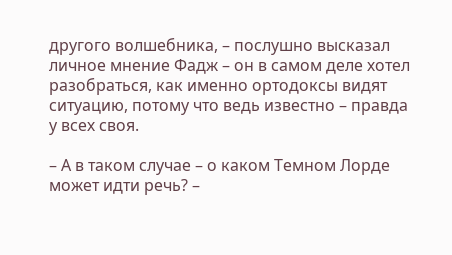другого волшебника, – послушно высказал личное мнение Фадж – он в самом деле хотел разобраться, как именно ортодоксы видят ситуацию, потому что ведь известно – правда у всех своя.

– А в таком случае – о каком Темном Лорде может идти речь? –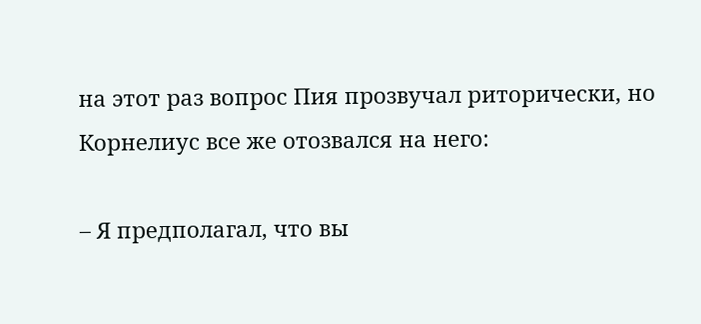на этот раз вопрос Пия прозвучал риторически, но Корнелиус все же отозвался на него:

– Я предполагал, что вы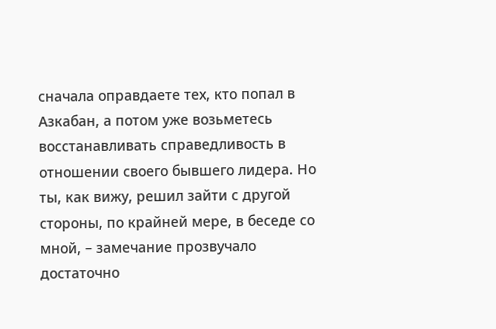сначала оправдаете тех, кто попал в Азкабан, а потом уже возьметесь восстанавливать справедливость в отношении своего бывшего лидера. Но ты, как вижу, решил зайти с другой стороны, по крайней мере, в беседе со мной, – замечание прозвучало достаточно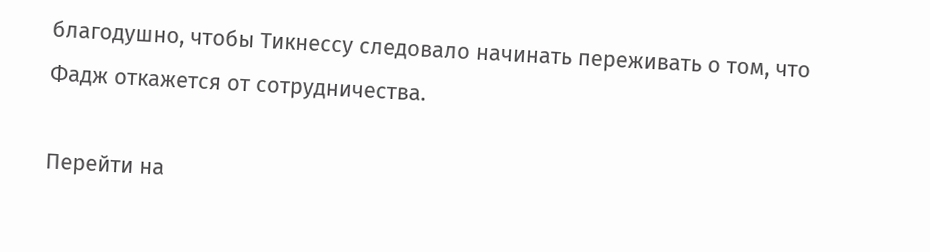благодушно, чтобы Тикнессу следовало начинать переживать о том, что Фадж откажется от сотрудничества.

Перейти на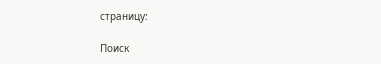страницу:

Поиск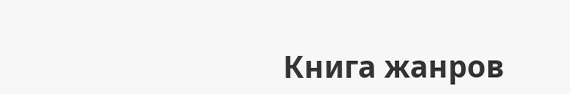Книга жанров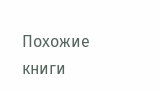Похожие книги